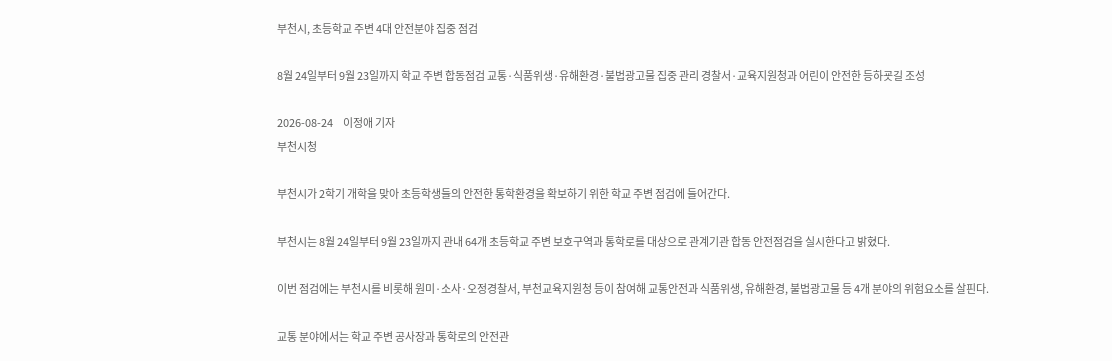부천시, 초등학교 주변 4대 안전분야 집중 점검

8월 24일부터 9월 23일까지 학교 주변 합동점검 교통·식품위생·유해환경·불법광고물 집중 관리 경찰서·교육지원청과 어린이 안전한 등하굣길 조성

2026-08-24     이정애 기자
부천시청

부천시가 2학기 개학을 맞아 초등학생들의 안전한 통학환경을 확보하기 위한 학교 주변 점검에 들어간다.

부천시는 8월 24일부터 9월 23일까지 관내 64개 초등학교 주변 보호구역과 통학로를 대상으로 관계기관 합동 안전점검을 실시한다고 밝혔다.

이번 점검에는 부천시를 비롯해 원미·소사·오정경찰서, 부천교육지원청 등이 참여해 교통안전과 식품위생, 유해환경, 불법광고물 등 4개 분야의 위험요소를 살핀다.

교통 분야에서는 학교 주변 공사장과 통학로의 안전관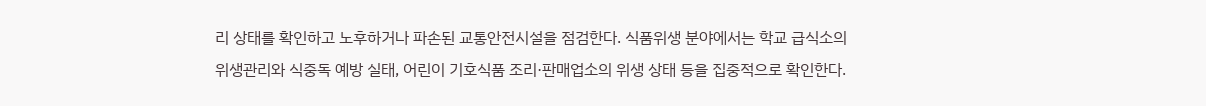리 상태를 확인하고 노후하거나 파손된 교통안전시설을 점검한다. 식품위생 분야에서는 학교 급식소의 위생관리와 식중독 예방 실태, 어린이 기호식품 조리·판매업소의 위생 상태 등을 집중적으로 확인한다.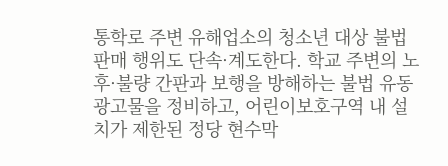통학로 주변 유해업소의 청소년 대상 불법 판매 행위도 단속·계도한다. 학교 주변의 노후·불량 간판과 보행을 방해하는 불법 유동광고물을 정비하고, 어린이보호구역 내 설치가 제한된 정당 현수막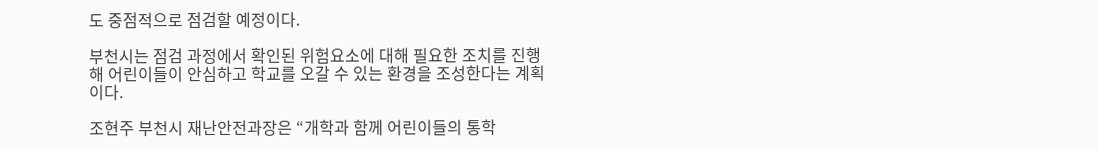도 중점적으로 점검할 예정이다.

부천시는 점검 과정에서 확인된 위험요소에 대해 필요한 조치를 진행해 어린이들이 안심하고 학교를 오갈 수 있는 환경을 조성한다는 계획이다.

조현주 부천시 재난안전과장은 “개학과 함께 어린이들의 통학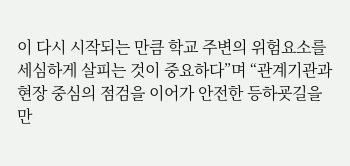이 다시 시작되는 만큼 학교 주변의 위험요소를 세심하게 살피는 것이 중요하다”며 “관계기관과 현장 중심의 점검을 이어가 안전한 등하굣길을 만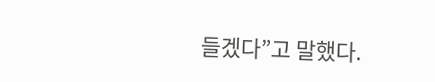들겠다”고 말했다.